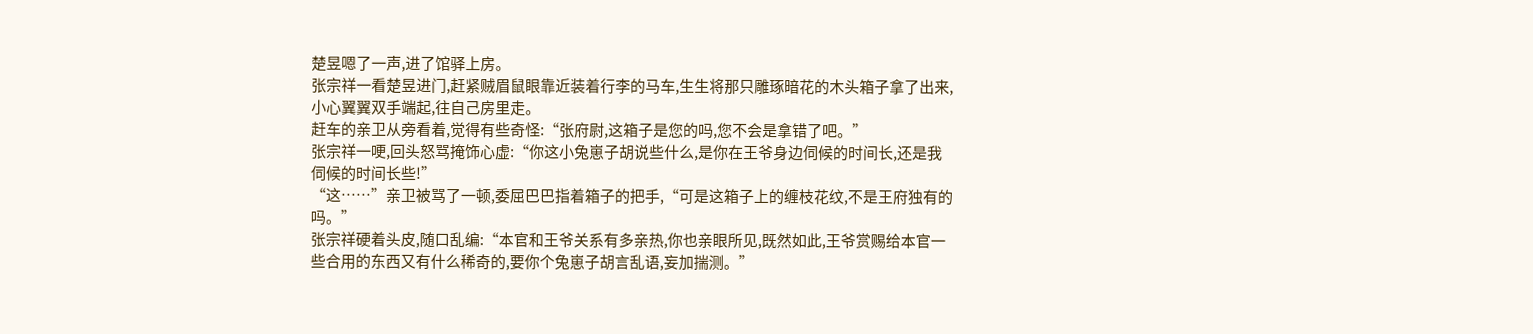楚昱嗯了一声,进了馆驿上房。
张宗祥一看楚昱进门,赶紧贼眉鼠眼靠近装着行李的马车,生生将那只雕琢暗花的木头箱子拿了出来,小心翼翼双手端起,往自己房里走。
赶车的亲卫从旁看着,觉得有些奇怪:“张府尉,这箱子是您的吗,您不会是拿错了吧。”
张宗祥一哽,回头怒骂掩饰心虚:“你这小兔崽子胡说些什么,是你在王爷身边伺候的时间长,还是我伺候的时间长些!”
“这……”亲卫被骂了一顿,委屈巴巴指着箱子的把手,“可是这箱子上的缠枝花纹,不是王府独有的吗。”
张宗祥硬着头皮,随口乱编:“本官和王爷关系有多亲热,你也亲眼所见,既然如此,王爷赏赐给本官一些合用的东西又有什么稀奇的,要你个兔崽子胡言乱语,妄加揣测。”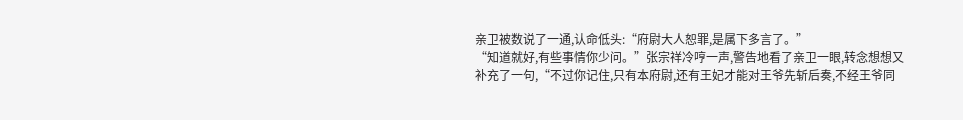亲卫被数说了一通,认命低头:“府尉大人恕罪,是属下多言了。”
“知道就好,有些事情你少问。”张宗祥冷哼一声,警告地看了亲卫一眼,转念想想又补充了一句,“不过你记住,只有本府尉,还有王妃才能对王爷先斩后奏,不经王爷同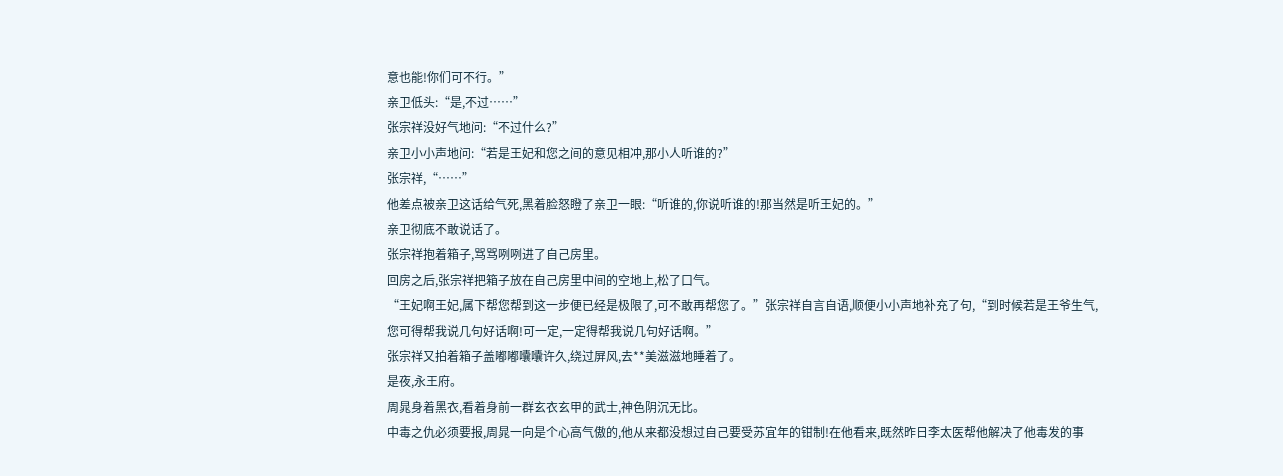意也能!你们可不行。”
亲卫低头:“是,不过……”
张宗祥没好气地问:“不过什么?”
亲卫小小声地问:“若是王妃和您之间的意见相冲,那小人听谁的?”
张宗祥,“……”
他差点被亲卫这话给气死,黑着脸怒瞪了亲卫一眼:“听谁的,你说听谁的!那当然是听王妃的。”
亲卫彻底不敢说话了。
张宗祥抱着箱子,骂骂咧咧进了自己房里。
回房之后,张宗祥把箱子放在自己房里中间的空地上,松了口气。
“王妃啊王妃,属下帮您帮到这一步便已经是极限了,可不敢再帮您了。”张宗祥自言自语,顺便小小声地补充了句,“到时候若是王爷生气,您可得帮我说几句好话啊!可一定,一定得帮我说几句好话啊。”
张宗祥又拍着箱子盖嘟嘟囔囔许久,绕过屏风,去**美滋滋地睡着了。
是夜,永王府。
周晁身着黑衣,看着身前一群玄衣玄甲的武士,神色阴沉无比。
中毒之仇必须要报,周晁一向是个心高气傲的,他从来都没想过自己要受苏宜年的钳制!在他看来,既然昨日李太医帮他解决了他毒发的事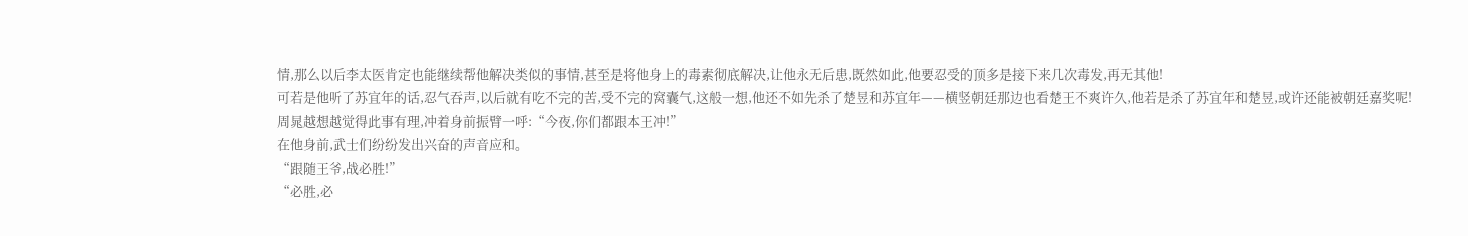情,那么以后李太医肯定也能继续帮他解决类似的事情,甚至是将他身上的毒素彻底解决,让他永无后患,既然如此,他要忍受的顶多是接下来几次毒发,再无其他!
可若是他听了苏宜年的话,忍气吞声,以后就有吃不完的苦,受不完的窝囊气,这般一想,他还不如先杀了楚昱和苏宜年——横竖朝廷那边也看楚王不爽许久,他若是杀了苏宜年和楚昱,或许还能被朝廷嘉奖呢!
周晁越想越觉得此事有理,冲着身前振臂一呼:“今夜,你们都跟本王冲!”
在他身前,武士们纷纷发出兴奋的声音应和。
“跟随王爷,战必胜!”
“必胜,必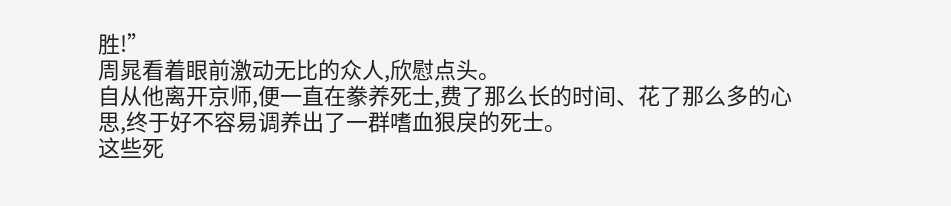胜!”
周晁看着眼前激动无比的众人,欣慰点头。
自从他离开京师,便一直在豢养死士,费了那么长的时间、花了那么多的心思,终于好不容易调养出了一群嗜血狠戾的死士。
这些死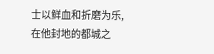士以鲜血和折磨为乐,在他封地的都城之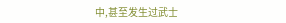中,甚至发生过武士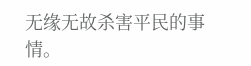无缘无故杀害平民的事情。